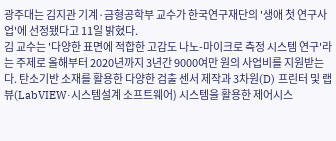광주대는 김지관 기계·금형공학부 교수가 한국연구재단의 '생애 첫 연구사업'에 선정됐다고 11일 밝혔다.
김 교수는 '다양한 표면에 적합한 고감도 나노-마이크로 측정 시스템 연구'라는 주제로 올해부터 2020년까지 3년간 9000여만 원의 사업비를 지원받는다. 탄소기반 소재를 활용한 다양한 검출 센서 제작과 3차원(D) 프린터 및 랩뷰(LabVIEW·시스템설계 소프트웨어) 시스템을 활용한 제어시스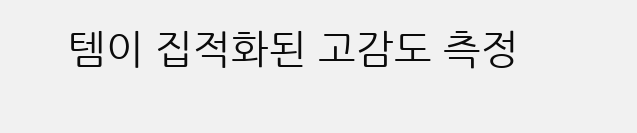템이 집적화된 고감도 측정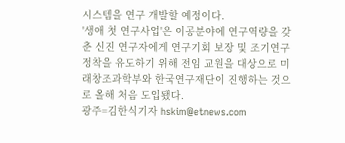시스템을 연구 개발할 예정이다.
'생애 첫 연구사업'은 이공분야에 연구역량을 갖춘 신진 연구자에게 연구기회 보장 및 조기연구정착을 유도하기 위해 전임 교원을 대상으로 미래창조과학부와 한국연구재단이 진행하는 것으로 올해 처음 도입됐다.
광주=김한식기자 hskim@etnews.com